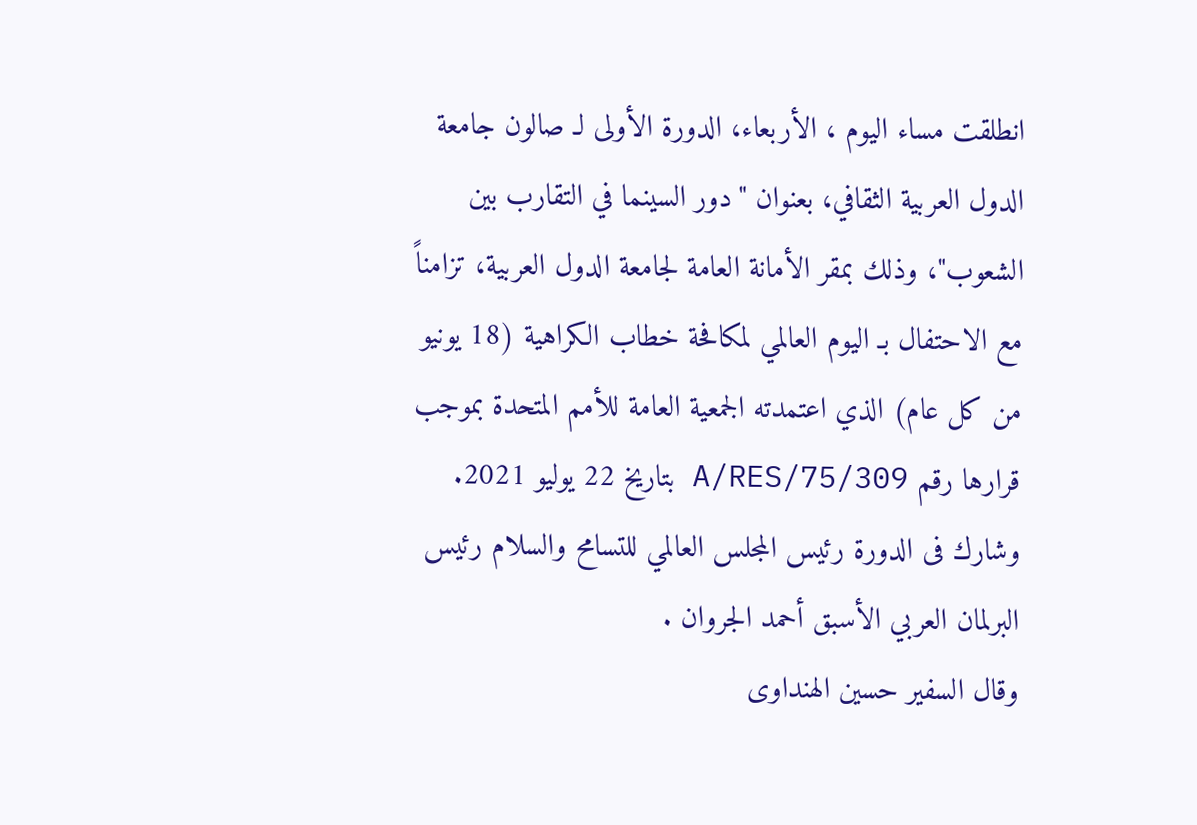انطلقت مساء اليوم ، الأربعاء، الدورة الأولى لـ صالون جامعة الدول العربية الثقافي، بعنوان "دور السينما في التقارب بين الشعوب"، وذلك بمقر الأمانة العامة لجامعة الدول العربية، تزامناً مع الاحتفال بـ اليوم العالمي لمكافحة خطاب الكراهية (18 يونيو من كل عام) الذي اعتمدته الجمعية العامة للأمم المتحدة بموجب قرارها رقم A/RES/75/309 بتاريخ 22 يوليو 2021.
وشارك فى الدورة رئيس المجلس العالمي للتسامح والسلام رئيس البرلمان العربي الأسبق أحمد الجروان .
وقال السفير حسين الهنداوى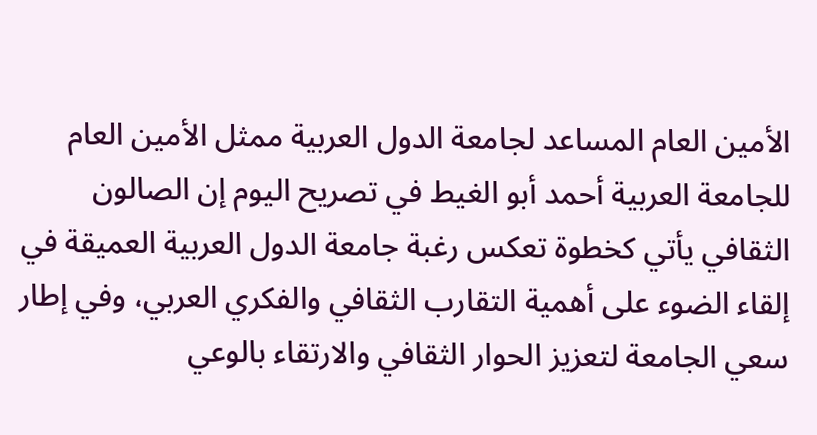الأمين العام المساعد لجامعة الدول العربية ممثل الأمين العام للجامعة العربية أحمد أبو الغيط في تصريح اليوم إن الصالون الثقافي يأتي كخطوة تعكس رغبة جامعة الدول العربية العميقة في إلقاء الضوء على أهمية التقارب الثقافي والفكري العربي، وفي إطار سعي الجامعة لتعزيز الحوار الثقافي والارتقاء بالوعي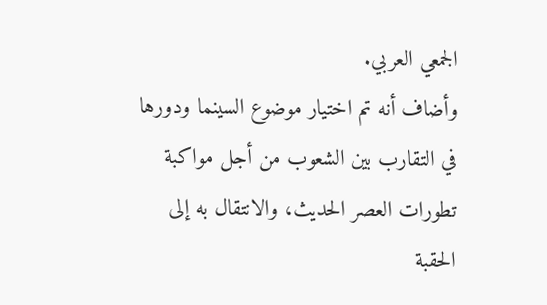الجمعي العربي.
وأضاف أنه تم اختيار موضوع السينما ودورها في التقارب بين الشعوب من أجل مواكبة تطورات العصر الحديث، والانتقال به إلى الحقبة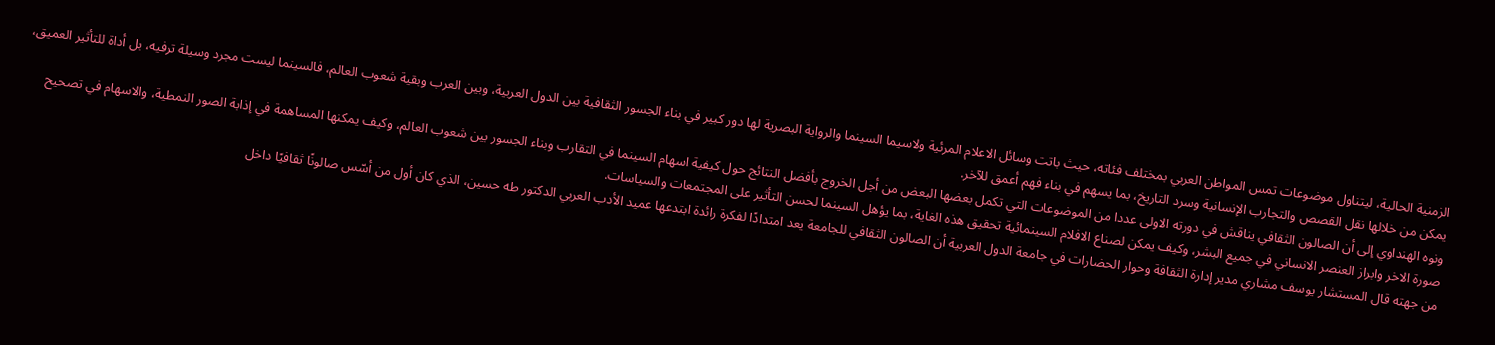الزمنية الحالية، ليتناول موضوعات تمس المواطن العربي بمختلف فئاته، حيث باتت وسائل الاعلام المرئية ولاسيما السينما والرواية البصرية لها دور كبير في بناء الجسور الثقافية بين الدول العربية، وبين العرب وبقية شعوب العالم، فالسينما ليست مجرد وسيلة ترفيه، بل أداة للتأثير العميق، يمكن من خلالها نقل القصص والتجارب الإنسانية وسرد التاريخ، بما يسهم في بناء فهم أعمق للآخر.
ونوه الهنداوي إلى أن الصالون الثقافي يناقش في دورته الاولى عددا من الموضوعات التي تكمل بعضها البعض من أجل الخروج بأفضل النتائج حول كيفية اسهام السينما في التقارب وبناء الجسور بين شعوب العالم، وكيف يمكنها المساهمة في إذابة الصور النمطية، والاسهام في تصحيح صورة الاخر وابراز العنصر الانساني في جميع البشر، وكيف يمكن لصناع الافلام السينمائية تحقيق هذه الغاية، بما يؤهل السينما لحسن التأثير على المجتمعات والسياسات.
من جهته قال المستشار يوسف مشاري مدير إدارة الثقافة وحوار الحضارات في جامعة الدول العربية أن الصالون الثقافي للجامعة يعد امتدادًا لفكرة رائدة ابتدعها عميد الأدب العربي الدكتور طه حسين، الذي كان أول من أسّس صالونًا ثقافيًا داخل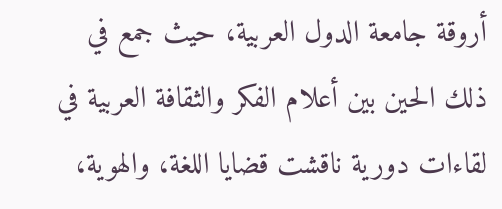أروقة جامعة الدول العربية، حيث جمع في ذلك الحين بين أعلام الفكر والثقافة العربية في لقاءات دورية ناقشت قضايا اللغة، والهوية،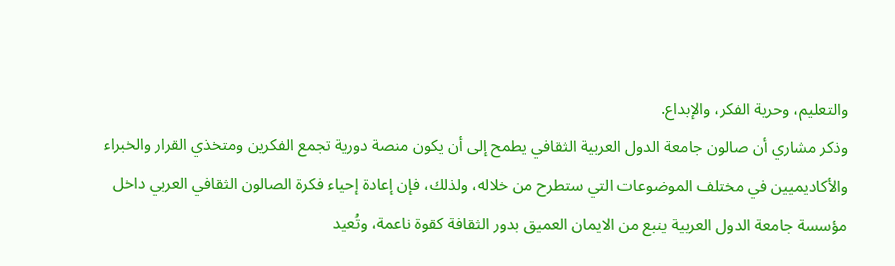والتعليم، وحرية الفكر، والإبداع.
وذكر مشاري أن صالون جامعة الدول العربية الثقافي يطمح إلى أن يكون منصة دورية تجمع الفكرين ومتخذي القرار والخبراء والأكاديميين في مختلف الموضوعات التي ستطرح من خلاله، ولذلك، فإن إعادة إحياء فكرة الصالون الثقافي العربي داخل مؤسسة جامعة الدول العربية ينبع من الايمان العميق بدور الثقافة كقوة ناعمة، وتُعيد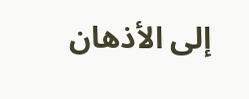إلى الأذهان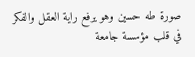صورة طه حسين وهو يرفع راية العقل والفكر في قلب مؤسسة جامعة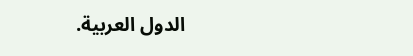الدول العربية.